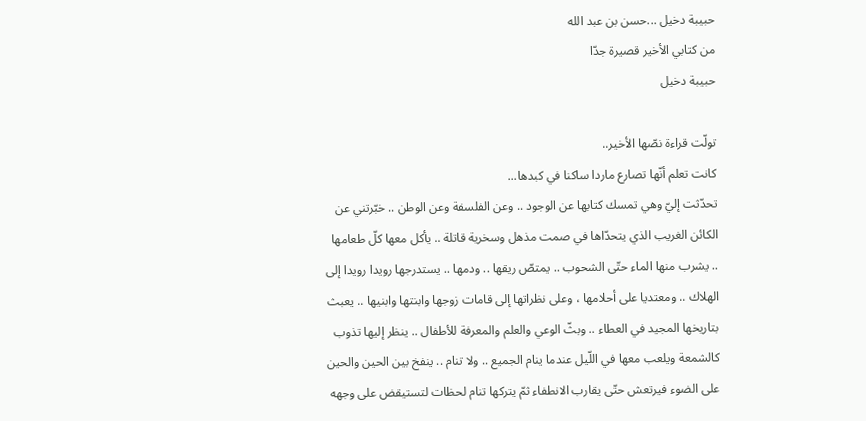حبيبة دخيل ...حسن بن عبد الله
من كتابي الأخير قصيرة جدّا
حبيبة دخيل

تولّت قراءة نصّها الأخير..
كانت تعلم أنّها تصارع ماردا ساكنا في كبدها...
تحدّثت إليّ وهي تمسك كتابها عن الوجود .. وعن الفلسفة وعن الوطن .. خبّرتني عن الكائن الغريب الذي يتحدّاها في صمت مذهل وسخرية قاتلة .. يأكل معها كلّ طعامها .. يشرب منها الماء حتّى الشحوب .. يمتصّ ريقها .. ودمها .. يستدرجها رويدا رويدا إلى الهلاك .. ومعتديا على أحلامها ، وعلى نظراتها إلى قامات زوجها وابنتها وابنيها .. يعبث بتاريخها المجيد في العطاء .. وبثّ الوعي والعلم والمعرفة للأطفال .. ينظر إليها تذوب كالشمعة ويلعب معها في اللّيل عندما ينام الجميع .. ولا تنام .. ينفخ بين الحين والحين على الضوء فيرتعش حتّى يقارب الانطفاء ثمّ يتركها تنام لحظات لتستيقض على وجهه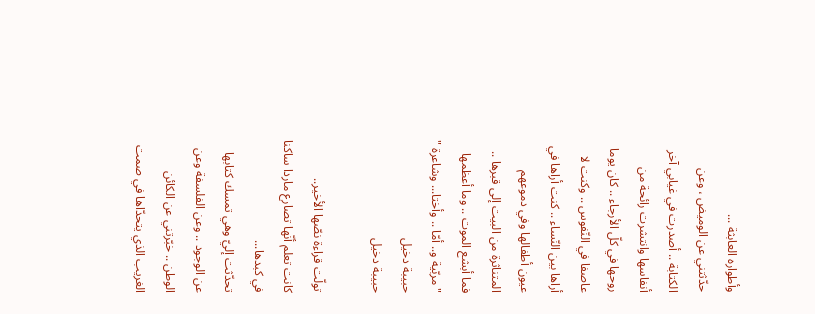وأطواره العابثة ...
حدّثتني عن الوميض ، وعن الكتابة .. أصدرت في غيابي آخر أنفاسها وانتشرت رائحة من روحها في كلّ الأرجاء .. كان يوما عاصفا في النّفوس .. وكنت لا أراها بين النّساء .. كنت أراها في عيون أطفالها وفي دموعهم المتناثرة من البيت إلى قبرها .. فما أبشع الموت .. وما أعظمها "مربّية و.. أمّا .. وأختا... وشاعرة "
حبيبة دخيل
حبيبة دخيل

تولّت قراءة نصّها الأخير..
كانت تعلم أنّها تصارع ماردا ساكنا في كبدها...
تحدّثت إليّ وهي تمسك كتابها عن الوجود .. وعن الفلسفة وعن الوطن .. خبّرتني عن الكائن الغريب الذي يتحدّاها في صمت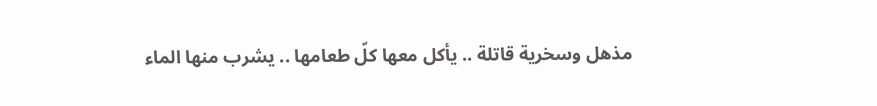مذهل وسخرية قاتلة .. يأكل معها كلّ طعامها .. يشرب منها الماء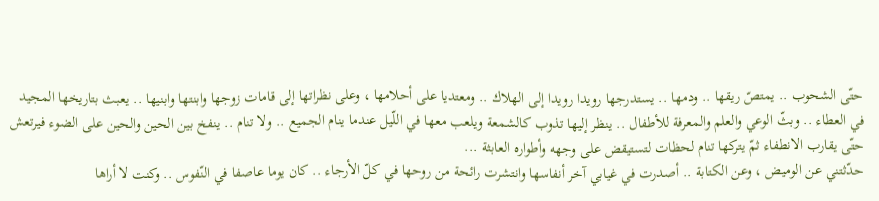حتّى الشحوب .. يمتصّ ريقها .. ودمها .. يستدرجها رويدا رويدا إلى الهلاك .. ومعتديا على أحلامها ، وعلى نظراتها إلى قامات زوجها وابنتها وابنيها .. يعبث بتاريخها المجيد في العطاء .. وبثّ الوعي والعلم والمعرفة للأطفال .. ينظر إليها تذوب كالشمعة ويلعب معها في اللّيل عندما ينام الجميع .. ولا تنام .. ينفخ بين الحين والحين على الضوء فيرتعش حتّى يقارب الانطفاء ثمّ يتركها تنام لحظات لتستيقض على وجهه وأطواره العابثة ...
حدّثتني عن الوميض ، وعن الكتابة .. أصدرت في غيابي آخر أنفاسها وانتشرت رائحة من روحها في كلّ الأرجاء .. كان يوما عاصفا في النّفوس .. وكنت لا أراها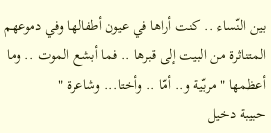بين النّساء .. كنت أراها في عيون أطفالها وفي دموعهم المتناثرة من البيت إلى قبرها .. فما أبشع الموت .. وما أعظمها "مربّية و.. أمّا .. وأختا... وشاعرة "
حبيبة دخيل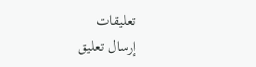تعليقات
إرسال تعليق